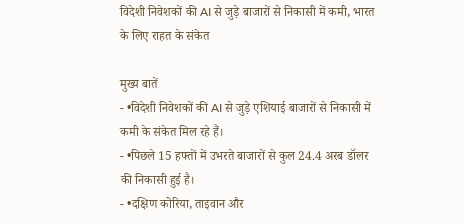विदेशी निवेशकों की AI से जुड़े बाजारों से निकासी में कमी, भारत के लिए राहत के संकेत

मुख्य बातें
- •विदेशी निवेशकों की AI से जुड़े एशियाई बाजारों से निकासी में कमी के संकेत मिल रहे हैं।
- •पिछले 15 हफ्तों में उभरते बाजारों से कुल 24.4 अरब डॉलर की निकासी हुई है।
- •दक्षिण कोरिया, ताइवान और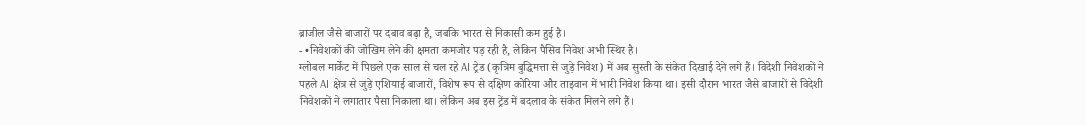ब्राजील जैसे बाजारों पर दबाव बढ़ा है, जबकि भारत से निकासी कम हुई है।
- •निवेशकों की जोखिम लेने की क्षमता कमजोर पड़ रही है, लेकिन पैसिव निवेश अभी स्थिर है।
ग्लोबल मार्केट में पिछले एक साल से चल रहे AI ट्रेड (कृत्रिम बुद्धिमत्ता से जुड़े निवेश) में अब सुस्ती के संकेत दिखाई देने लगे हैं। विदेशी निवेशकों ने पहले AI क्षेत्र से जुड़े एशियाई बाजारों, विशेष रूप से दक्षिण कोरिया और ताइवान में भारी निवेश किया था। इसी दौरान भारत जैसे बाजारों से विदेशी निवेशकों ने लगातार पैसा निकाला था। लेकिन अब इस ट्रेंड में बदलाव के संकेत मिलने लगे हैं।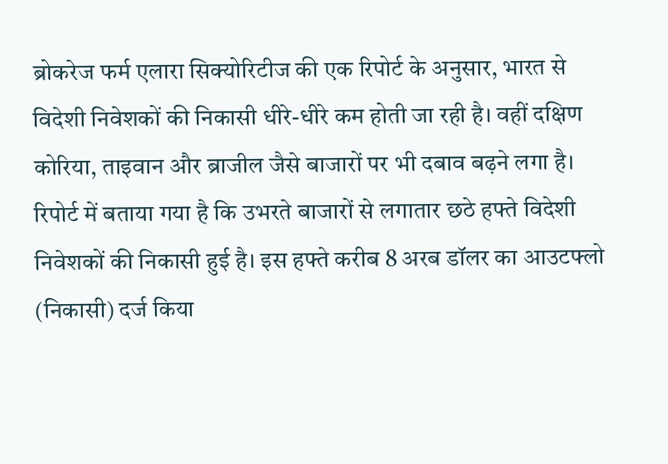ब्रोकरेज फर्म एलारा सिक्योरिटीज की एक रिपोर्ट के अनुसार, भारत से विदेशी निवेशकों की निकासी धीरे-धीरे कम होती जा रही है। वहीं दक्षिण कोरिया, ताइवान और ब्राजील जैसे बाजारों पर भी दबाव बढ़ने लगा है।
रिपोर्ट में बताया गया है कि उभरते बाजारों से लगातार छठे हफ्ते विदेशी निवेशकों की निकासी हुई है। इस हफ्ते करीब 8 अरब डॉलर का आउटफ्लो (निकासी) दर्ज किया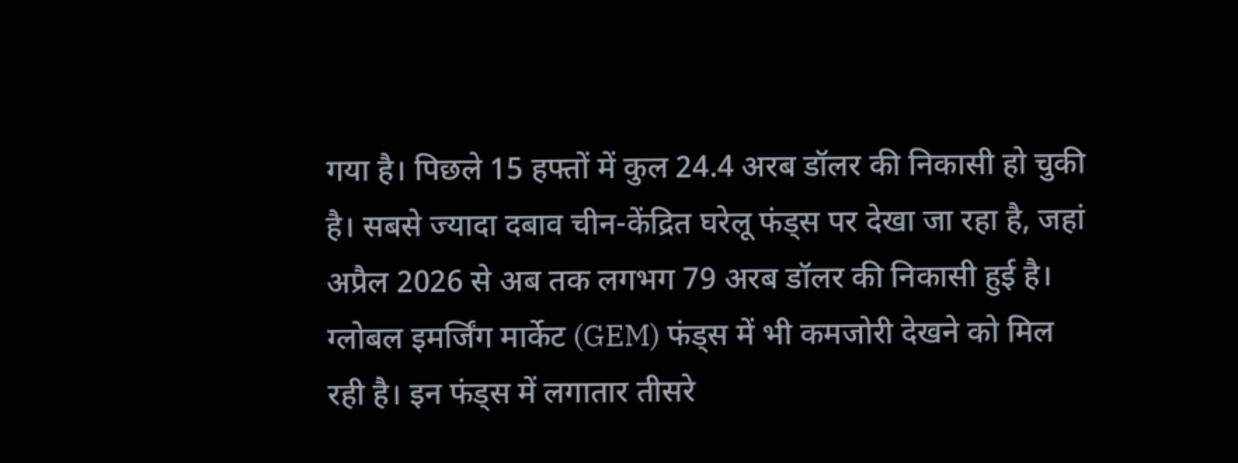गया है। पिछले 15 हफ्तों में कुल 24.4 अरब डॉलर की निकासी हो चुकी है। सबसे ज्यादा दबाव चीन-केंद्रित घरेलू फंड्स पर देखा जा रहा है, जहां अप्रैल 2026 से अब तक लगभग 79 अरब डॉलर की निकासी हुई है। ग्लोबल इमर्जिंग मार्केट (GEM) फंड्स में भी कमजोरी देखने को मिल रही है। इन फंड्स में लगातार तीसरे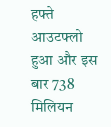हफ्ते आउटफ्लो हुआ और इस बार 738 मिलियन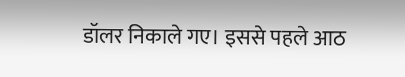डॉलर निकाले गए। इससे पहले आठ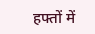हफ्तों में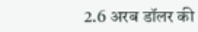2.6 अरब डॉलर की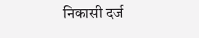निकासी दर्ज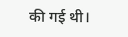की गई थी।